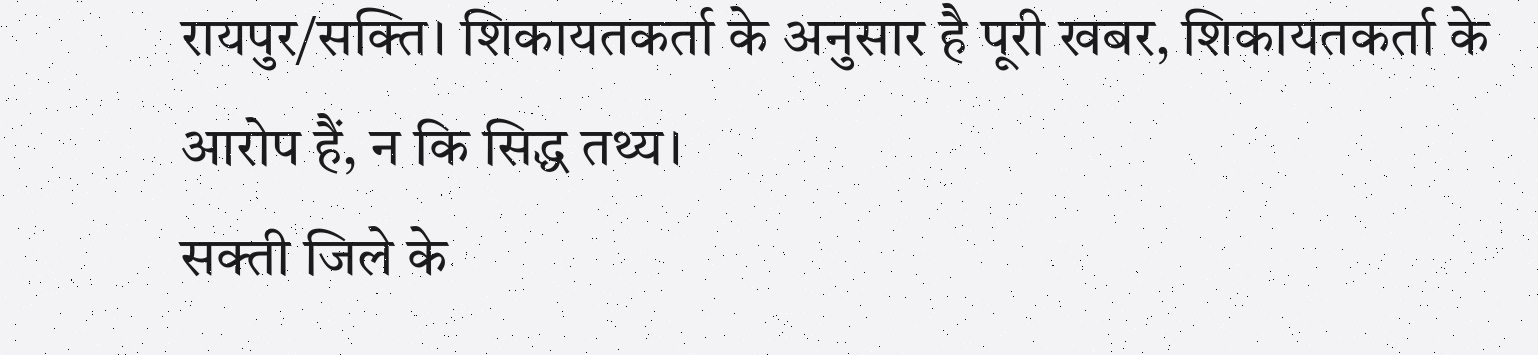रायपुर/सक्ति। शिकायतकर्ता के अनुसार है पूरी खबर, शिकायतकर्ता के आरोप हैं, न कि सिद्ध तथ्य।
सक्ती जिले के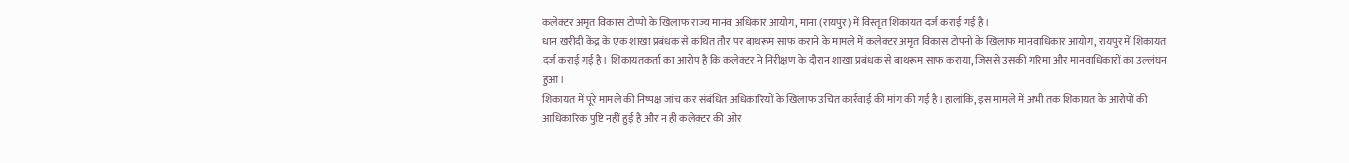कलेक्टर अमृत विकास टोप्पो के खिलाफ राज्य मानव अधिकार आयोग, माना (रायपुर) में विस्तृत शिकायत दर्ज कराई गई है।
धान खरीदी केंद्र के एक शाखा प्रबंधक से कथित तौर पर बाथरूम साफ कराने के मामले में कलेक्टर अमृत विकास टोपनो के खिलाफ मानवाधिकार आयोग, रायपुर में शिकायत दर्ज कराई गई है। शिकायतकर्ता का आरोप है कि कलेक्टर ने निरीक्षण के दौरान शाखा प्रबंधक से बाथरूम साफ कराया, जिससे उसकी गरिमा और मानवाधिकारों का उल्लंघन हुआ।
शिकायत में पूरे मामले की निष्पक्ष जांच कर संबंधित अधिकारियों के खिलाफ उचित कार्रवाई की मांग की गई है।हालांकि, इस मामले में अभी तक शिकायत के आरोपों की आधिकारिक पुष्टि नहीं हुई है और न ही कलेक्टर की ओर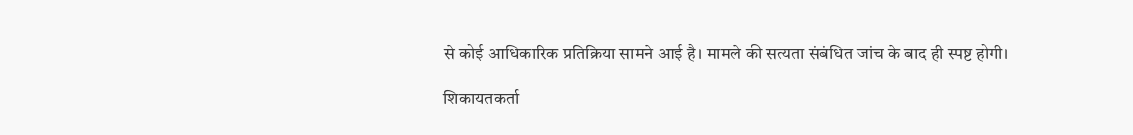से कोई आधिकारिक प्रतिक्रिया सामने आई है। मामले की सत्यता संबंधित जांच के बाद ही स्पष्ट होगी।

शिकायतकर्ता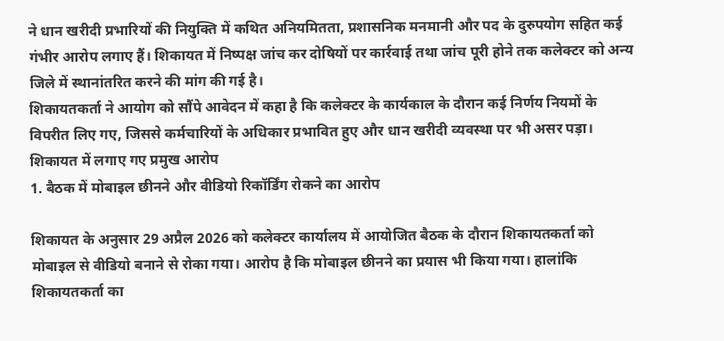ने धान खरीदी प्रभारियों की नियुक्ति में कथित अनियमितता, प्रशासनिक मनमानी और पद के दुरुपयोग सहित कई गंभीर आरोप लगाए हैं। शिकायत में निष्पक्ष जांच कर दोषियों पर कार्रवाई तथा जांच पूरी होने तक कलेक्टर को अन्य जिले में स्थानांतरित करने की मांग की गई है।
शिकायतकर्ता ने आयोग को सौंपे आवेदन में कहा है कि कलेक्टर के कार्यकाल के दौरान कई निर्णय नियमों के विपरीत लिए गए, जिससे कर्मचारियों के अधिकार प्रभावित हुए और धान खरीदी व्यवस्था पर भी असर पड़ा।
शिकायत में लगाए गए प्रमुख आरोप
1. बैठक में मोबाइल छीनने और वीडियो रिकॉर्डिंग रोकने का आरोप

शिकायत के अनुसार 29 अप्रैल 2026 को कलेक्टर कार्यालय में आयोजित बैठक के दौरान शिकायतकर्ता को मोबाइल से वीडियो बनाने से रोका गया। आरोप है कि मोबाइल छीनने का प्रयास भी किया गया। हालांकि शिकायतकर्ता का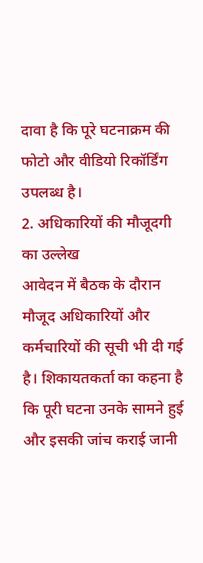दावा है कि पूरे घटनाक्रम की फोटो और वीडियो रिकॉर्डिंग उपलब्ध है।
2. अधिकारियों की मौजूदगी का उल्लेख
आवेदन में बैठक के दौरान मौजूद अधिकारियों और कर्मचारियों की सूची भी दी गई है। शिकायतकर्ता का कहना है कि पूरी घटना उनके सामने हुई और इसकी जांच कराई जानी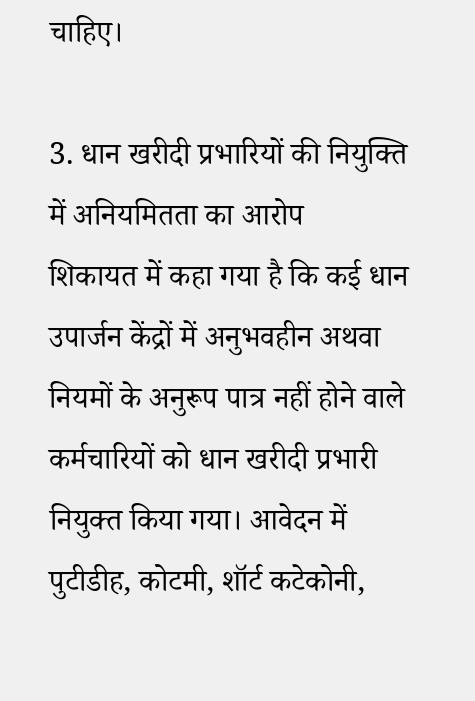चाहिए।

3. धान खरीदी प्रभारियों की नियुक्ति में अनियमितता का आरोप
शिकायत में कहा गया है कि कई धान उपार्जन केंद्रों में अनुभवहीन अथवा नियमों के अनुरूप पात्र नहीं होने वाले कर्मचारियों को धान खरीदी प्रभारी नियुक्त किया गया। आवेदन में पुटीडीह, कोटमी, शॉर्ट कटेकोनी,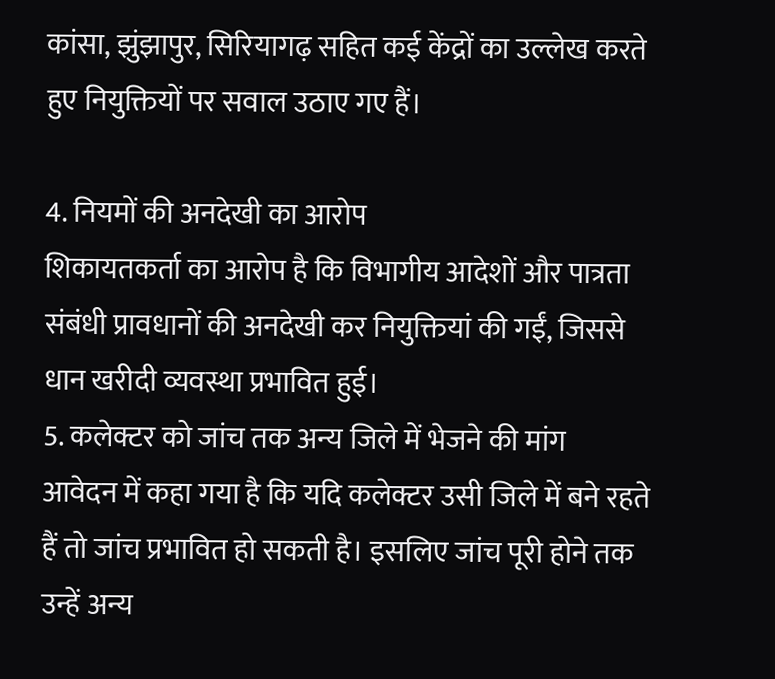कांसा, झुंझापुर, सिरियागढ़ सहित कई केंद्रों का उल्लेख करते हुए नियुक्तियों पर सवाल उठाए गए हैं।

4. नियमों की अनदेखी का आरोप
शिकायतकर्ता का आरोप है कि विभागीय आदेशों और पात्रता संबंधी प्रावधानों की अनदेखी कर नियुक्तियां की गईं, जिससे धान खरीदी व्यवस्था प्रभावित हुई।
5. कलेक्टर को जांच तक अन्य जिले में भेजने की मांग
आवेदन में कहा गया है कि यदि कलेक्टर उसी जिले में बने रहते हैं तो जांच प्रभावित हो सकती है। इसलिए जांच पूरी होने तक उन्हें अन्य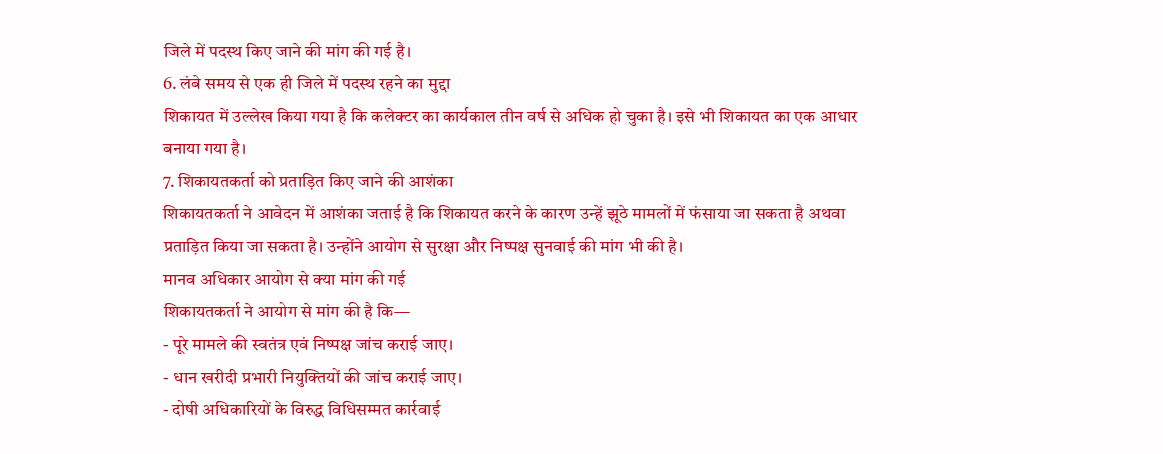जिले में पदस्थ किए जाने की मांग की गई है।
6. लंबे समय से एक ही जिले में पदस्थ रहने का मुद्दा
शिकायत में उल्लेख किया गया है कि कलेक्टर का कार्यकाल तीन वर्ष से अधिक हो चुका है। इसे भी शिकायत का एक आधार बनाया गया है।
7. शिकायतकर्ता को प्रताड़ित किए जाने की आशंका
शिकायतकर्ता ने आवेदन में आशंका जताई है कि शिकायत करने के कारण उन्हें झूठे मामलों में फंसाया जा सकता है अथवा प्रताड़ित किया जा सकता है। उन्होंने आयोग से सुरक्षा और निष्पक्ष सुनवाई की मांग भी की है।
मानव अधिकार आयोग से क्या मांग की गई
शिकायतकर्ता ने आयोग से मांग की है कि—
- पूरे मामले की स्वतंत्र एवं निष्पक्ष जांच कराई जाए।
- धान खरीदी प्रभारी नियुक्तियों की जांच कराई जाए।
- दोषी अधिकारियों के विरुद्ध विधिसम्मत कार्रवाई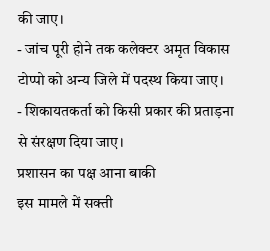की जाए।
- जांच पूरी होने तक कलेक्टर अमृत विकास टोप्पो को अन्य जिले में पदस्थ किया जाए।
- शिकायतकर्ता को किसी प्रकार की प्रताड़ना से संरक्षण दिया जाए।
प्रशासन का पक्ष आना बाकी
इस मामले में सक्ती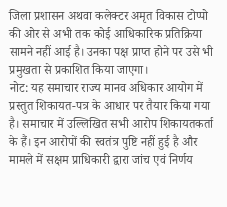जिला प्रशासन अथवा कलेक्टर अमृत विकास टोप्पो की ओर से अभी तक कोई आधिकारिक प्रतिक्रिया सामने नहीं आई है। उनका पक्ष प्राप्त होने पर उसे भी प्रमुखता से प्रकाशित किया जाएगा।
नोट: यह समाचार राज्य मानव अधिकार आयोग में प्रस्तुत शिकायत-पत्र के आधार पर तैयार किया गया है। समाचार में उल्लिखित सभी आरोप शिकायतकर्ता के हैं। इन आरोपों की स्वतंत्र पुष्टि नहीं हुई है और मामले में सक्षम प्राधिकारी द्वारा जांच एवं निर्णय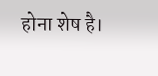होना शेष है।